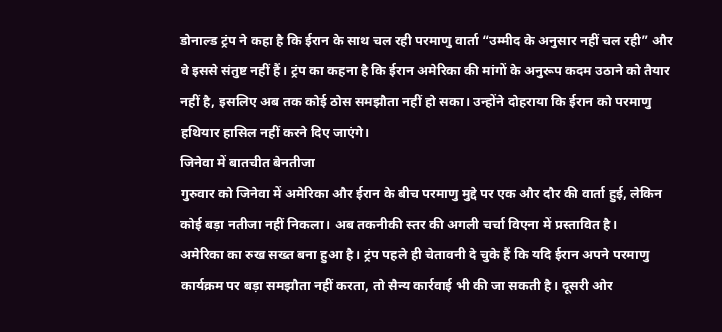डोनाल्ड ट्रंप ने कहा है कि ईरान के साथ चल रही परमाणु वार्ता “उम्मीद के अनुसार नहीं चल रही” और वे इससे संतुष्ट नहीं हैं। ट्रंप का कहना है कि ईरान अमेरिका की मांगों के अनुरूप कदम उठाने को तैयार नहीं है, इसलिए अब तक कोई ठोस समझौता नहीं हो सका। उन्होंने दोहराया कि ईरान को परमाणु हथियार हासिल नहीं करने दिए जाएंगे।
जिनेवा में बातचीत बेनतीजा
गुरुवार को जिनेवा में अमेरिका और ईरान के बीच परमाणु मुद्दे पर एक और दौर की वार्ता हुई, लेकिन कोई बड़ा नतीजा नहीं निकला। अब तकनीकी स्तर की अगली चर्चा विएना में प्रस्तावित है।
अमेरिका का रुख सख्त बना हुआ है। ट्रंप पहले ही चेतावनी दे चुके हैं कि यदि ईरान अपने परमाणु कार्यक्रम पर बड़ा समझौता नहीं करता, तो सैन्य कार्रवाई भी की जा सकती है। दूसरी ओर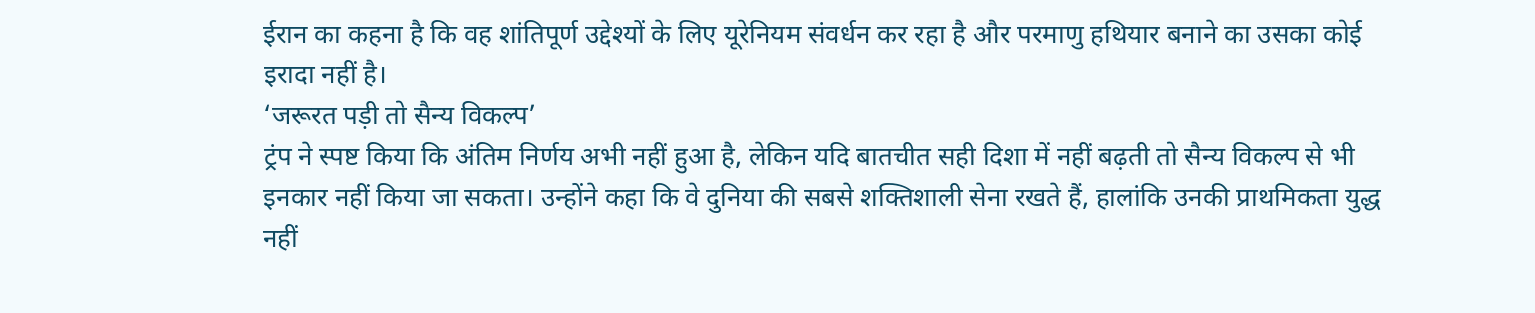ईरान का कहना है कि वह शांतिपूर्ण उद्देश्यों के लिए यूरेनियम संवर्धन कर रहा है और परमाणु हथियार बनाने का उसका कोई इरादा नहीं है।
‘जरूरत पड़ी तो सैन्य विकल्प’
ट्रंप ने स्पष्ट किया कि अंतिम निर्णय अभी नहीं हुआ है, लेकिन यदि बातचीत सही दिशा में नहीं बढ़ती तो सैन्य विकल्प से भी इनकार नहीं किया जा सकता। उन्होंने कहा कि वे दुनिया की सबसे शक्तिशाली सेना रखते हैं, हालांकि उनकी प्राथमिकता युद्ध नहीं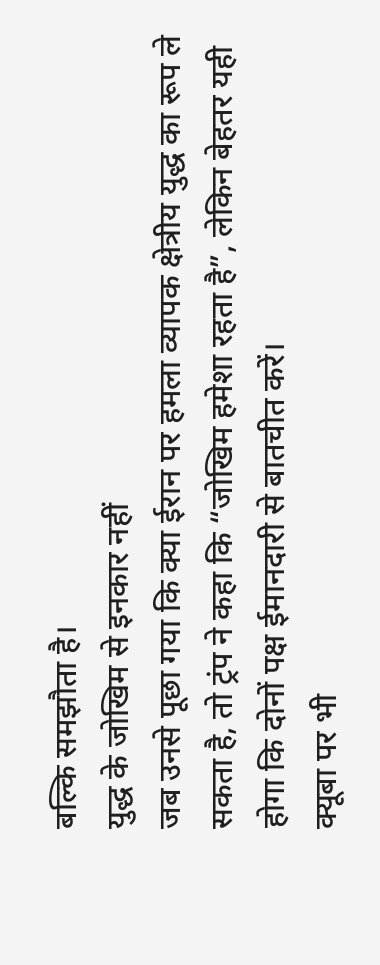बल्कि समझौता है।
युद्ध के जोखिम से इनकार नहीं
जब उनसे पूछा गया कि क्या ईरान पर हमला व्यापक क्षेत्रीय युद्ध का रूप ले सकता है, तो ट्रंप ने कहा कि “जोखिम हमेशा रहता है”, लेकिन बेहतर यही होगा कि दोनों पक्ष ईमानदारी से बातचीत करें।
क्यूबा पर भी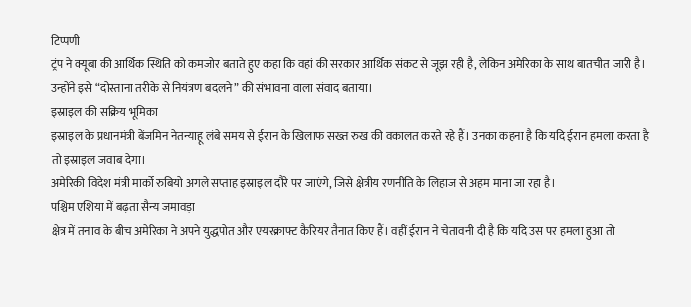टिप्पणी
ट्रंप ने क्यूबा की आर्थिक स्थिति को कमजोर बताते हुए कहा कि वहां की सरकार आर्थिक संकट से जूझ रही है, लेकिन अमेरिका के साथ बातचीत जारी है। उन्होंने इसे “दोस्ताना तरीके से नियंत्रण बदलने” की संभावना वाला संवाद बताया।
इस्राइल की सक्रिय भूमिका
इस्राइल के प्रधानमंत्री बेंजमिन नेतन्याहू लंबे समय से ईरान के खिलाफ सख्त रुख की वकालत करते रहे हैं। उनका कहना है कि यदि ईरान हमला करता है तो इस्राइल जवाब देगा।
अमेरिकी विदेश मंत्री मार्को रुबियो अगले सप्ताह इस्राइल दौरे पर जाएंगे, जिसे क्षेत्रीय रणनीति के लिहाज से अहम माना जा रहा है।
पश्चिम एशिया में बढ़ता सैन्य जमावड़ा
क्षेत्र में तनाव के बीच अमेरिका ने अपने युद्धपोत और एयरक्राफ्ट कैरियर तैनात किए हैं। वहीं ईरान ने चेतावनी दी है कि यदि उस पर हमला हुआ तो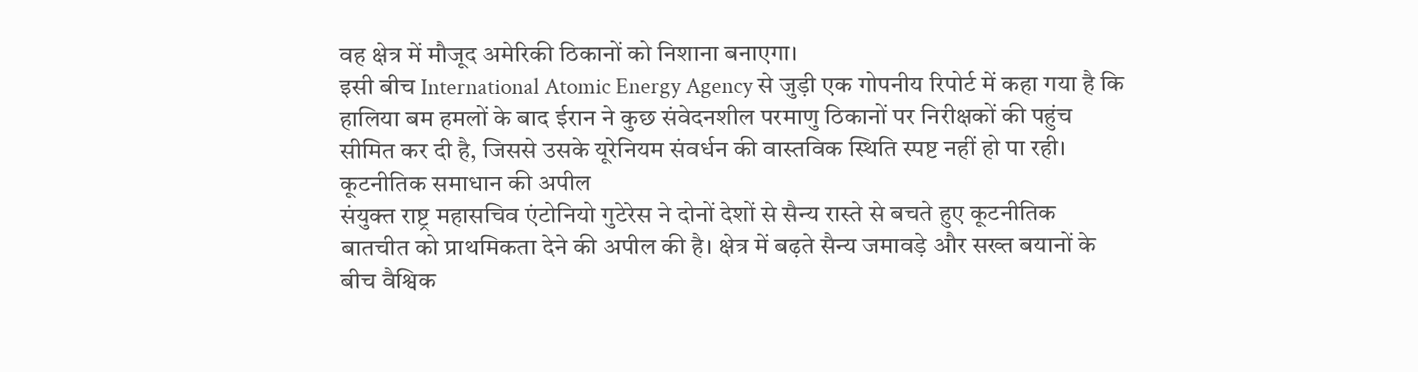वह क्षेत्र में मौजूद अमेरिकी ठिकानों को निशाना बनाएगा।
इसी बीच International Atomic Energy Agency से जुड़ी एक गोपनीय रिपोर्ट में कहा गया है कि हालिया बम हमलों के बाद ईरान ने कुछ संवेदनशील परमाणु ठिकानों पर निरीक्षकों की पहुंच सीमित कर दी है, जिससे उसके यूरेनियम संवर्धन की वास्तविक स्थिति स्पष्ट नहीं हो पा रही।
कूटनीतिक समाधान की अपील
संयुक्त राष्ट्र महासचिव एंटोनियो गुटेरेस ने दोनों देशों से सैन्य रास्ते से बचते हुए कूटनीतिक बातचीत को प्राथमिकता देने की अपील की है। क्षेत्र में बढ़ते सैन्य जमावड़े और सख्त बयानों के बीच वैश्विक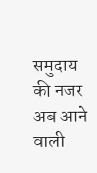समुदाय की नजर अब आने वाली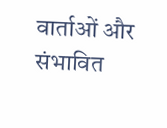वार्ताओं और संभावित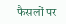फैसलों पर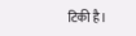टिकी है।